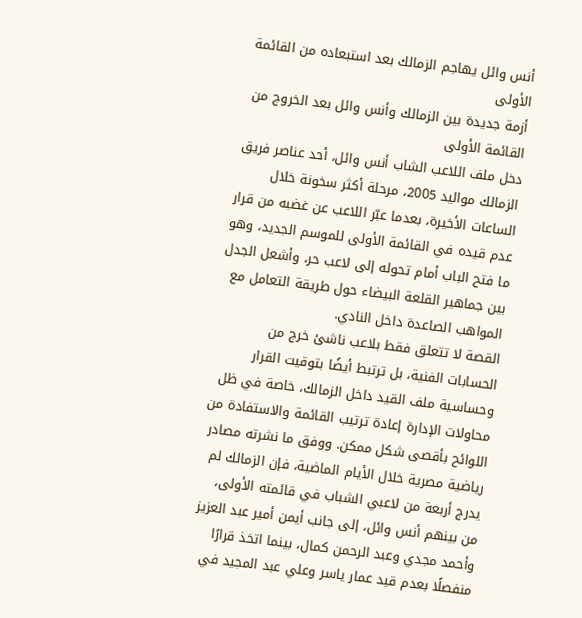أنس وائل يهاجم الزمالك بعد استبعاده من القائمة الأولى
أزمة جديدة بين الزمالك وأنس وائل بعد الخروج من القائمة الأولى
دخل ملف اللاعب الشاب أنس وائل، أحد عناصر فريق الزمالك مواليد 2005، مرحلة أكثر سخونة خلال الساعات الأخيرة، بعدما عبّر اللاعب عن غضبه من قرار عدم قيده في القائمة الأولى للموسم الجديد، وهو ما فتح الباب أمام تحوله إلى لاعب حر، وأشعل الجدل بين جماهير القلعة البيضاء حول طريقة التعامل مع المواهب الصاعدة داخل النادي.
القصة لا تتعلق فقط بلاعب ناشئ خرج من الحسابات الفنية، بل ترتبط أيضًا بتوقيت القرار وحساسية ملف القيد داخل الزمالك، خاصة في ظل محاولات الإدارة إعادة ترتيب القائمة والاستفادة من اللوائح بأقصى شكل ممكن. ووفق ما نشرته مصادر رياضية مصرية خلال الأيام الماضية، فإن الزمالك لم يدرج أربعة من لاعبي الشباب في قائمته الأولى، من بينهم أنس وائل، إلى جانب أيمن أمير عبد العزيز وأحمد مجدي وعبد الرحمن كمال، بينما اتخذ قرارًا منفصلًا بعدم قيد عمار ياسر وعلي عبد المجيد في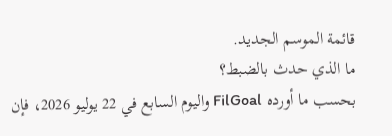قائمة الموسم الجديد.
ما الذي حدث بالضبط؟
بحسب ما أورده FilGoal واليوم السابع في 22 يوليو 2026، فإن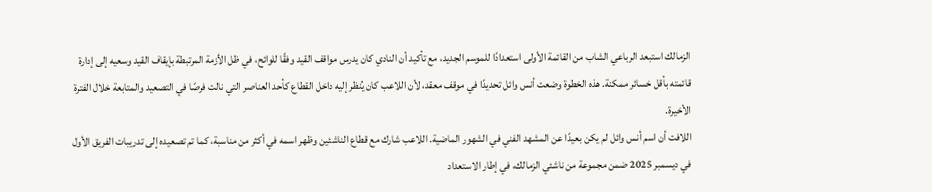الزمالك استبعد الرباعي الشاب من القائمة الأولى استعدادًا للموسم الجديد، مع تأكيد أن النادي كان يدرس مواقف القيد وفقًا للوائح، في ظل الأزمة المرتبطة بإيقاف القيد وسعيه إلى إدارة قائمته بأقل خسائر ممكنة. هذه الخطوة وضعت أنس وائل تحديدًا في موقف معقد، لأن اللاعب كان يُنظر إليه داخل القطاع كأحد العناصر التي نالت فرصًا في التصعيد والمتابعة خلال الفترة الأخيرة.
اللافت أن اسم أنس وائل لم يكن بعيدًا عن المشهد الفني في الشهور الماضية. اللاعب شارك مع قطاع الناشئين وظهر اسمه في أكثر من مناسبة، كما تم تصعيده إلى تدريبات الفريق الأول في ديسمبر 2025 ضمن مجموعة من ناشئي الزمالك، في إطار الاستعداد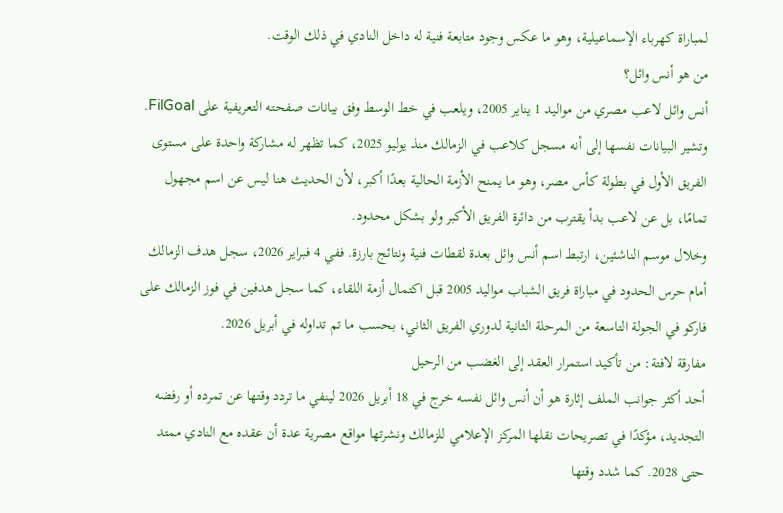لمباراة كهرباء الإسماعيلية، وهو ما عكس وجود متابعة فنية له داخل النادي في ذلك الوقت.
من هو أنس وائل؟
أنس وائل لاعب مصري من مواليد 1 يناير 2005، ويلعب في خط الوسط وفق بيانات صفحته التعريفية على FilGoal. وتشير البيانات نفسها إلى أنه مسجل كلاعب في الزمالك منذ يوليو 2025، كما تظهر له مشاركة واحدة على مستوى الفريق الأول في بطولة كأس مصر، وهو ما يمنح الأزمة الحالية بعدًا أكبر، لأن الحديث هنا ليس عن اسم مجهول تمامًا، بل عن لاعب بدأ يقترب من دائرة الفريق الأكبر ولو بشكل محدود.
وخلال موسم الناشئين، ارتبط اسم أنس وائل بعدة لقطات فنية ونتائج بارزة. ففي 4 فبراير 2026، سجل هدف الزمالك أمام حرس الحدود في مباراة فريق الشباب مواليد 2005 قبل اكتمال أزمة اللقاء، كما سجل هدفين في فوز الزمالك على فاركو في الجولة التاسعة من المرحلة الثانية لدوري الفريق الثاني، بحسب ما تم تداوله في أبريل 2026.
مفارقة لافتة: من تأكيد استمرار العقد إلى الغضب من الرحيل
أحد أكثر جوانب الملف إثارة هو أن أنس وائل نفسه خرج في 18 أبريل 2026 لينفي ما تردد وقتها عن تمرده أو رفضه التجديد، مؤكدًا في تصريحات نقلها المركز الإعلامي للزمالك ونشرتها مواقع مصرية عدة أن عقده مع النادي ممتد حتى 2028. كما شدد وقتها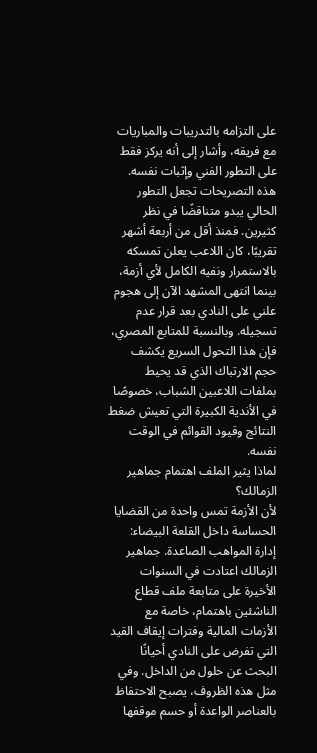على التزامه بالتدريبات والمباريات مع فريقه، وأشار إلى أنه يركز فقط على التطور الفني وإثبات نفسه.
هذه التصريحات تجعل التطور الحالي يبدو متناقضًا في نظر كثيرين. فمنذ أقل من أربعة أشهر تقريبًا، كان اللاعب يعلن تمسكه بالاستمرار ونفيه الكامل لأي أزمة، بينما انتهى المشهد الآن إلى هجوم علني على النادي بعد قرار عدم تسجيله. وبالنسبة للمتابع المصري، فإن هذا التحول السريع يكشف حجم الارتباك الذي قد يحيط بملفات اللاعبين الشباب، خصوصًا في الأندية الكبيرة التي تعيش ضغط النتائج وقيود القوائم في الوقت نفسه.
لماذا يثير الملف اهتمام جماهير الزمالك؟
لأن الأزمة تمس واحدة من القضايا الحساسة داخل القلعة البيضاء: إدارة المواهب الصاعدة. جماهير الزمالك اعتادت في السنوات الأخيرة على متابعة ملف قطاع الناشئين باهتمام، خاصة مع الأزمات المالية وفترات إيقاف القيد التي تفرض على النادي أحيانًا البحث عن حلول من الداخل. وفي مثل هذه الظروف، يصبح الاحتفاظ بالعناصر الواعدة أو حسم موقفها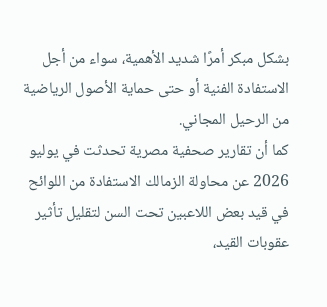بشكل مبكر أمرًا شديد الأهمية، سواء من أجل الاستفادة الفنية أو حتى حماية الأصول الرياضية من الرحيل المجاني.
كما أن تقارير صحفية مصرية تحدثت في يوليو 2026 عن محاولة الزمالك الاستفادة من اللوائح في قيد بعض اللاعبين تحت السن لتقليل تأثير عقوبات القيد،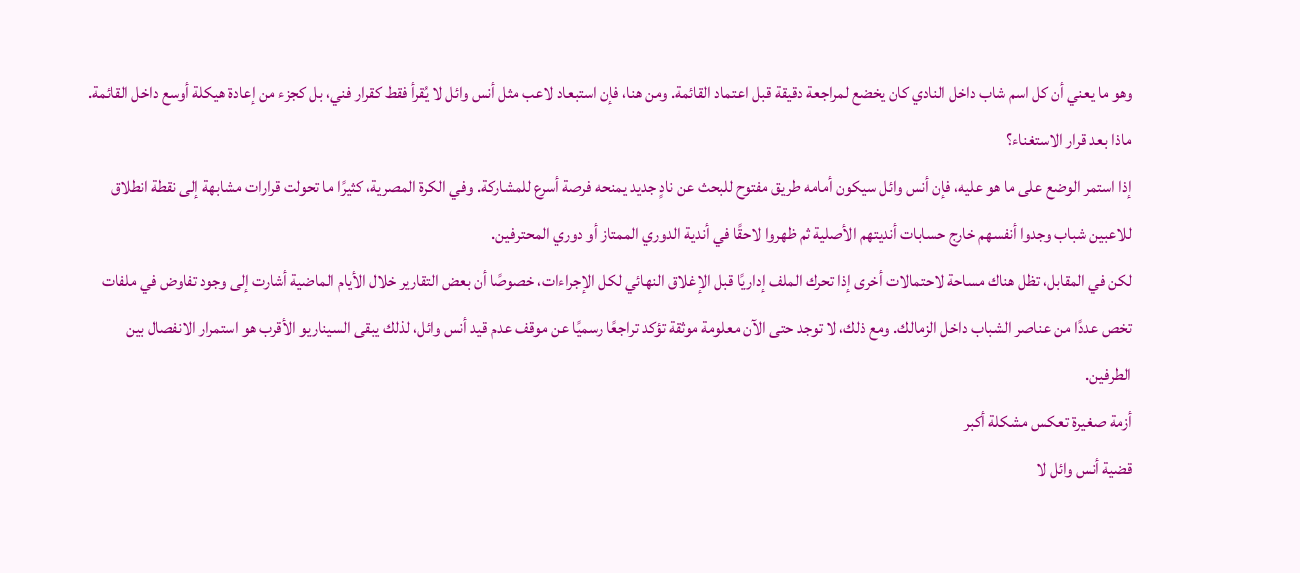وهو ما يعني أن كل اسم شاب داخل النادي كان يخضع لمراجعة دقيقة قبل اعتماد القائمة. ومن هنا، فإن استبعاد لاعب مثل أنس وائل لا يُقرأ فقط كقرار فني، بل كجزء من إعادة هيكلة أوسع داخل القائمة.
ماذا بعد قرار الاستغناء؟
إذا استمر الوضع على ما هو عليه، فإن أنس وائل سيكون أمامه طريق مفتوح للبحث عن نادٍ جديد يمنحه فرصة أسرع للمشاركة. وفي الكرة المصرية، كثيرًا ما تحولت قرارات مشابهة إلى نقطة انطلاق للاعبين شباب وجدوا أنفسهم خارج حسابات أنديتهم الأصلية ثم ظهروا لاحقًا في أندية الدوري الممتاز أو دوري المحترفين.
لكن في المقابل، تظل هناك مساحة لاحتمالات أخرى إذا تحرك الملف إداريًا قبل الإغلاق النهائي لكل الإجراءات، خصوصًا أن بعض التقارير خلال الأيام الماضية أشارت إلى وجود تفاوض في ملفات تخص عددًا من عناصر الشباب داخل الزمالك. ومع ذلك، لا توجد حتى الآن معلومة موثقة تؤكد تراجعًا رسميًا عن موقف عدم قيد أنس وائل، لذلك يبقى السيناريو الأقرب هو استمرار الانفصال بين الطرفين.
أزمة صغيرة تعكس مشكلة أكبر
قضية أنس وائل لا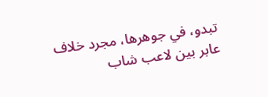تبدو، في جوهرها، مجرد خلاف عابر بين لاعب شاب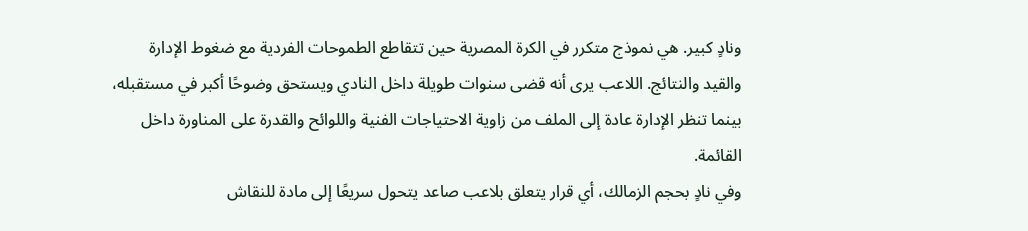ونادٍ كبير. هي نموذج متكرر في الكرة المصرية حين تتقاطع الطموحات الفردية مع ضغوط الإدارة والقيد والنتائج. اللاعب يرى أنه قضى سنوات طويلة داخل النادي ويستحق وضوحًا أكبر في مستقبله، بينما تنظر الإدارة عادة إلى الملف من زاوية الاحتياجات الفنية واللوائح والقدرة على المناورة داخل القائمة.
وفي نادٍ بحجم الزمالك، أي قرار يتعلق بلاعب صاعد يتحول سريعًا إلى مادة للنقاش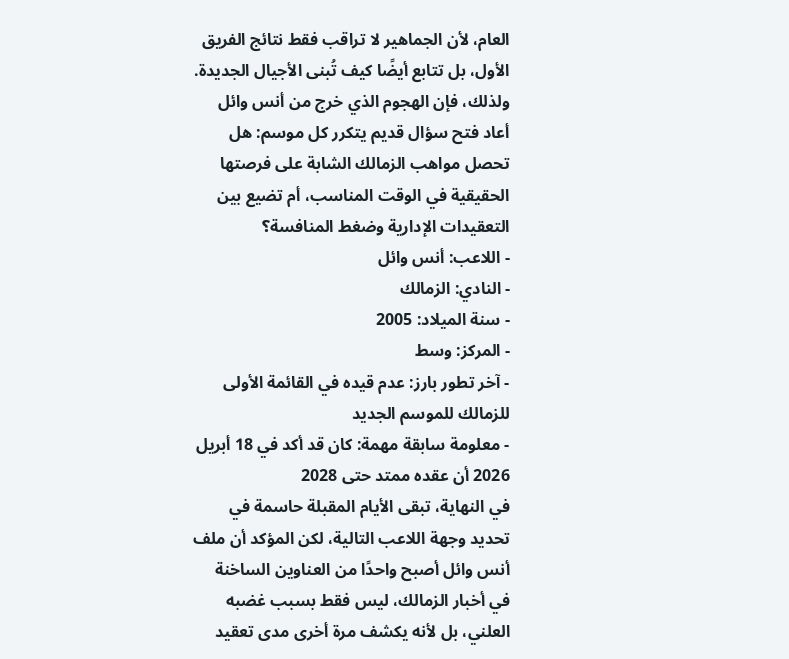العام، لأن الجماهير لا تراقب فقط نتائج الفريق الأول، بل تتابع أيضًا كيف تُبنى الأجيال الجديدة. ولذلك، فإن الهجوم الذي خرج من أنس وائل أعاد فتح سؤال قديم يتكرر كل موسم: هل تحصل مواهب الزمالك الشابة على فرصتها الحقيقية في الوقت المناسب، أم تضيع بين التعقيدات الإدارية وضغط المنافسة؟
- اللاعب: أنس وائل
- النادي: الزمالك
- سنة الميلاد: 2005
- المركز: وسط
- آخر تطور بارز: عدم قيده في القائمة الأولى للزمالك للموسم الجديد
- معلومة سابقة مهمة: كان قد أكد في 18 أبريل 2026 أن عقده ممتد حتى 2028
في النهاية، تبقى الأيام المقبلة حاسمة في تحديد وجهة اللاعب التالية، لكن المؤكد أن ملف أنس وائل أصبح واحدًا من العناوين الساخنة في أخبار الزمالك، ليس فقط بسبب غضبه العلني، بل لأنه يكشف مرة أخرى مدى تعقيد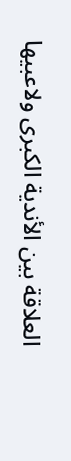العلاقة بين الأندية الكبرى ولاعبيها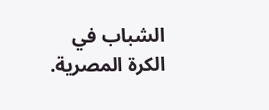الشباب في الكرة المصرية.